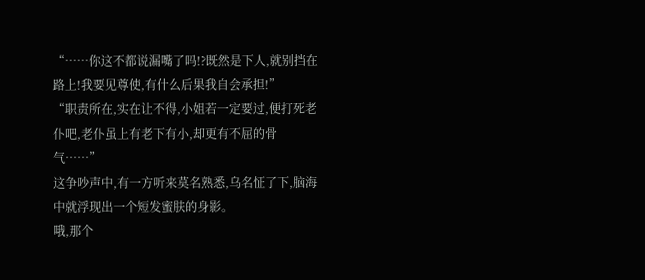“……你这不都说漏嘴了吗!?既然是下人,就别挡在路上!我要见尊使,有什么后果我自会承担!”
“职责所在,实在让不得,小姐若一定要过,便打死老仆吧,老仆虽上有老下有小,却更有不屈的骨气……”
这争吵声中,有一方听来莫名熟悉,乌名怔了下,脑海中就浮现出一个短发蜜肤的身影。
哦,那个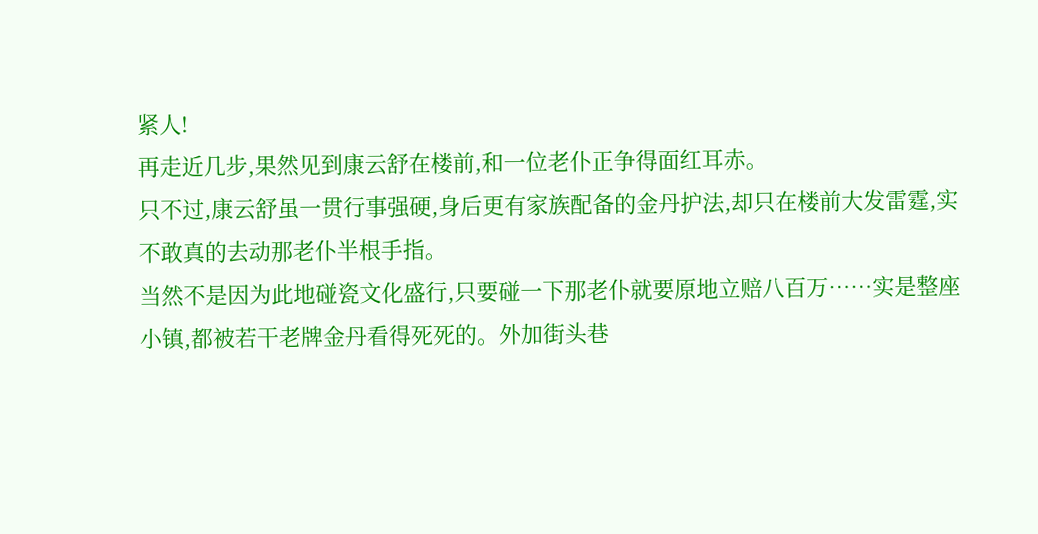紧人!
再走近几步,果然见到康云舒在楼前,和一位老仆正争得面红耳赤。
只不过,康云舒虽一贯行事强硬,身后更有家族配备的金丹护法,却只在楼前大发雷霆,实不敢真的去动那老仆半根手指。
当然不是因为此地碰瓷文化盛行,只要碰一下那老仆就要原地立赔八百万……实是整座小镇,都被若干老牌金丹看得死死的。外加街头巷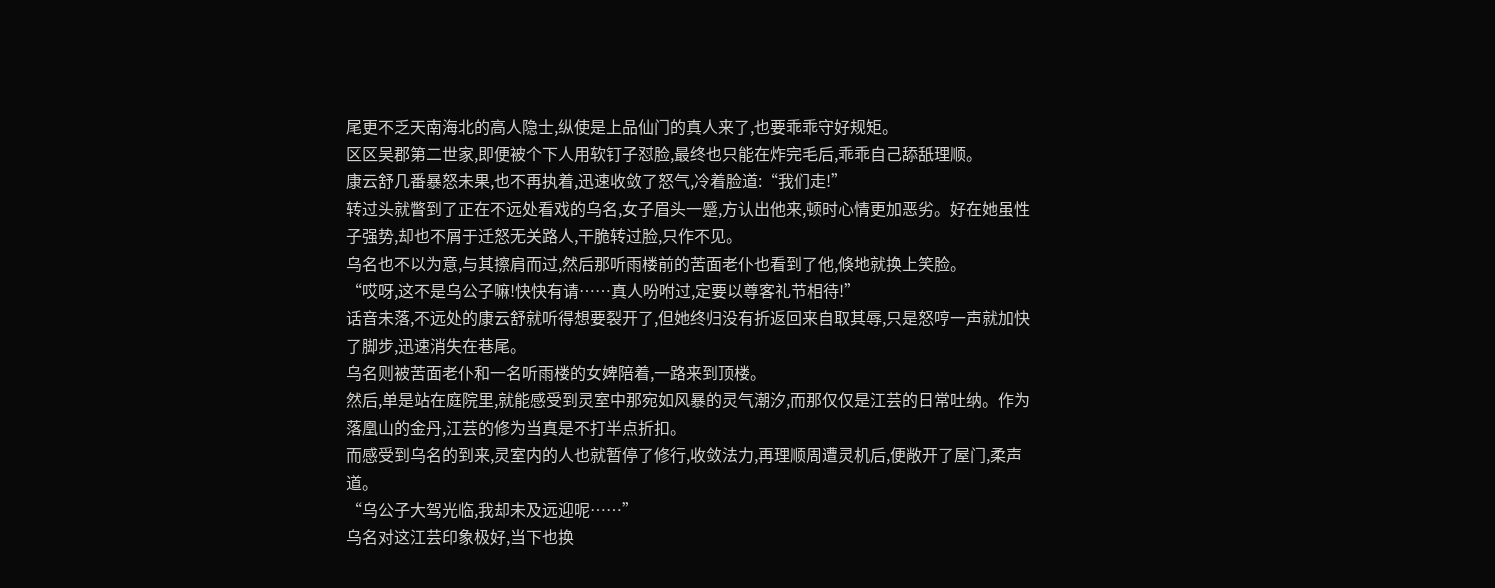尾更不乏天南海北的高人隐士,纵使是上品仙门的真人来了,也要乖乖守好规矩。
区区吴郡第二世家,即便被个下人用软钉子怼脸,最终也只能在炸完毛后,乖乖自己舔舐理顺。
康云舒几番暴怒未果,也不再执着,迅速收敛了怒气,冷着脸道:“我们走!”
转过头就瞥到了正在不远处看戏的乌名,女子眉头一蹙,方认出他来,顿时心情更加恶劣。好在她虽性子强势,却也不屑于迁怒无关路人,干脆转过脸,只作不见。
乌名也不以为意,与其擦肩而过,然后那听雨楼前的苦面老仆也看到了他,倏地就换上笑脸。
“哎呀,这不是乌公子嘛!快快有请……真人吩咐过,定要以尊客礼节相待!”
话音未落,不远处的康云舒就听得想要裂开了,但她终归没有折返回来自取其辱,只是怒哼一声就加快了脚步,迅速消失在巷尾。
乌名则被苦面老仆和一名听雨楼的女婢陪着,一路来到顶楼。
然后,单是站在庭院里,就能感受到灵室中那宛如风暴的灵气潮汐,而那仅仅是江芸的日常吐纳。作为落凰山的金丹,江芸的修为当真是不打半点折扣。
而感受到乌名的到来,灵室内的人也就暂停了修行,收敛法力,再理顺周遭灵机后,便敞开了屋门,柔声道。
“乌公子大驾光临,我却未及远迎呢……”
乌名对这江芸印象极好,当下也换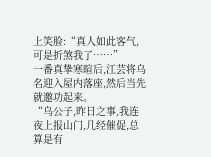上笑脸:“真人如此客气,可是折煞我了……”
一番真挚寒暄后,江芸将乌名迎入屋内落座,然后当先就邀功起来。
“乌公子,昨日之事,我连夜上报山门,几经催促,总算是有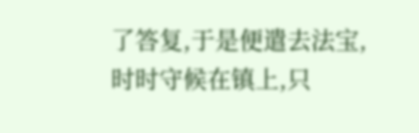了答复,于是便遣去法宝,时时守候在镇上,只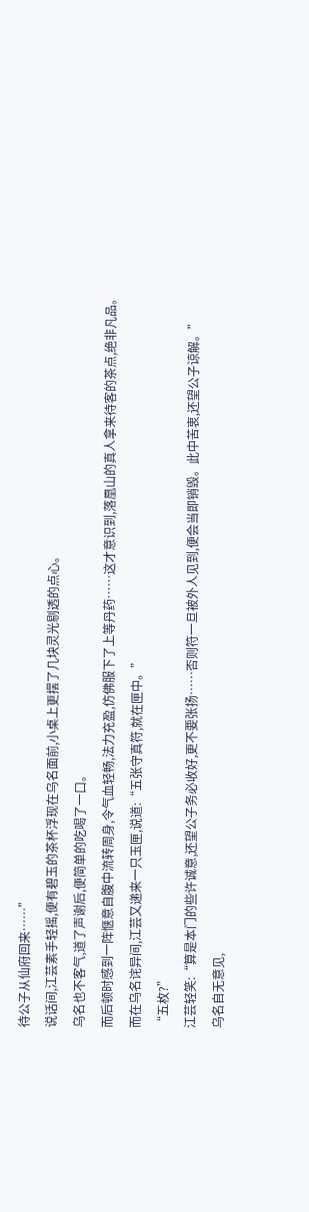待公子从仙府回来……”
说话间,江芸素手轻摇,便有碧玉的茶杯浮现在乌名面前,小桌上更摆了几块灵光剔透的点心。
乌名也不客气,道了声谢后,便简单的吃喝了一口。
而后顿时感到一阵惬意自腹中流转周身,令气血轻畅,法力充盈,仿佛服下了上等丹药……这才意识到,落凰山的真人拿来待客的茶点,绝非凡品。
而在乌名诧异间,江芸又递来一只玉匣,说道:“五张守真符,就在匣中。”
“五枚?”
江芸轻笑:“算是本门的些许诚意,还望公子务必收好,更不要张扬……否则符一旦被外人见到,便会当即销毁。此中苦衷,还望公子谅解。”
乌名自无意见,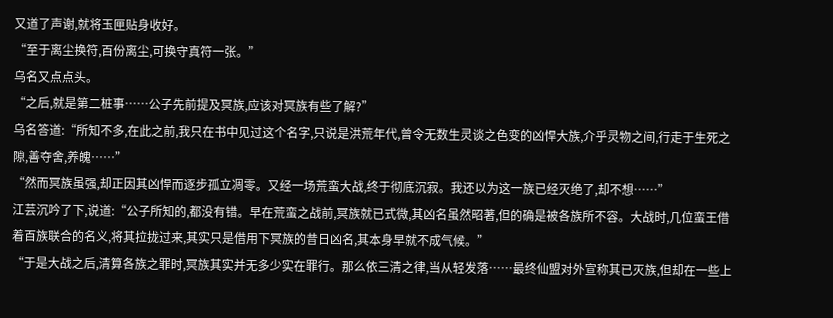又道了声谢,就将玉匣贴身收好。
“至于离尘换符,百份离尘,可换守真符一张。”
乌名又点点头。
“之后,就是第二桩事……公子先前提及冥族,应该对冥族有些了解?”
乌名答道:“所知不多,在此之前,我只在书中见过这个名字,只说是洪荒年代,曾令无数生灵谈之色变的凶悍大族,介乎灵物之间,行走于生死之隙,善夺舍,养魄……”
“然而冥族虽强,却正因其凶悍而逐步孤立凋零。又经一场荒蛮大战,终于彻底沉寂。我还以为这一族已经灭绝了,却不想……”
江芸沉吟了下,说道:“公子所知的,都没有错。早在荒蛮之战前,冥族就已式微,其凶名虽然昭著,但的确是被各族所不容。大战时,几位蛮王借着百族联合的名义,将其拉拢过来,其实只是借用下冥族的昔日凶名,其本身早就不成气候。”
“于是大战之后,清算各族之罪时,冥族其实并无多少实在罪行。那么依三清之律,当从轻发落……最终仙盟对外宣称其已灭族,但却在一些上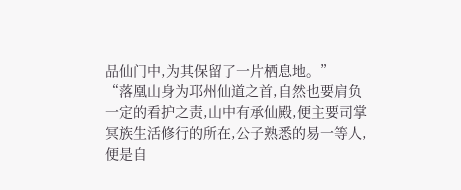品仙门中,为其保留了一片栖息地。”
“落凰山身为邛州仙道之首,自然也要肩负一定的看护之责,山中有承仙殿,便主要司掌冥族生活修行的所在,公子熟悉的易一等人,便是自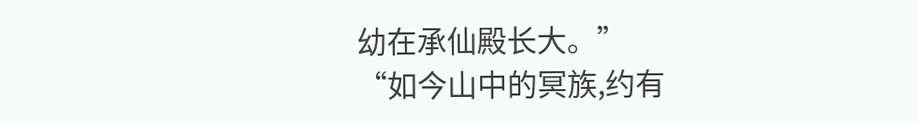幼在承仙殿长大。”
“如今山中的冥族,约有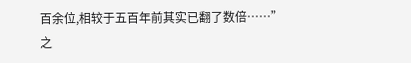百余位,相较于五百年前其实已翻了数倍……”
之